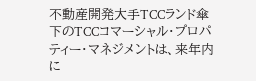不動産開発大手TCCランド傘下のTCCコマーシャル・プロパティー・マネジメントは、来年内に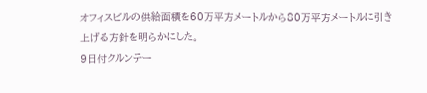オフィスビルの供給面積を60万平方メートルから80万平方メートルに引き上げる方針を明らかにした。
9日付クルンテー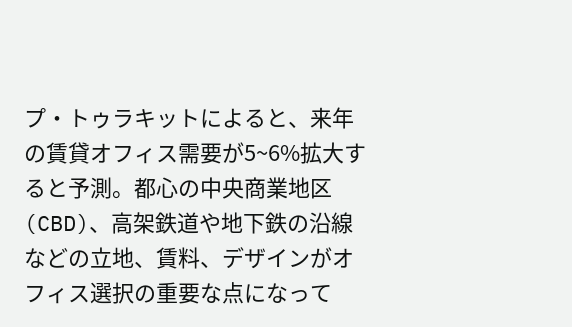プ・トゥラキットによると、来年の賃貸オフィス需要が5~6%拡大すると予測。都心の中央商業地区(CBD)、高架鉄道や地下鉄の沿線などの立地、賃料、デザインがオフィス選択の重要な点になって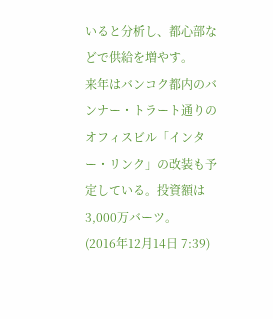いると分析し、都心部などで供給を増やす。
来年はバンコク都内のバンナー・トラート通りのオフィスビル「インター・リンク」の改装も予定している。投資額は3,000万バーツ。
(2016年12月14日 7:39)